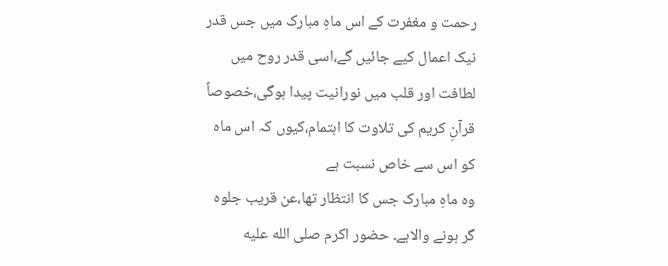رحمت و مغفرت کے اس ماہِ مبارک میں جس قدر نیک اعمال کیے جائیں گے،اسی قدر روح میں لطافت اور قلب میں نورانیت پیدا ہوگی،خصوصاً قرآنِ کریم کی تلاوت کا اہتمام،کیوں کہ اس ماہ کو اس سے خاص نسبت ہے
وہ ماہِ مبارک جس کا انتظار تھا،عن قریب جلوہ گر ہونے والاہے۔ حضور اکرم صلى الله عليه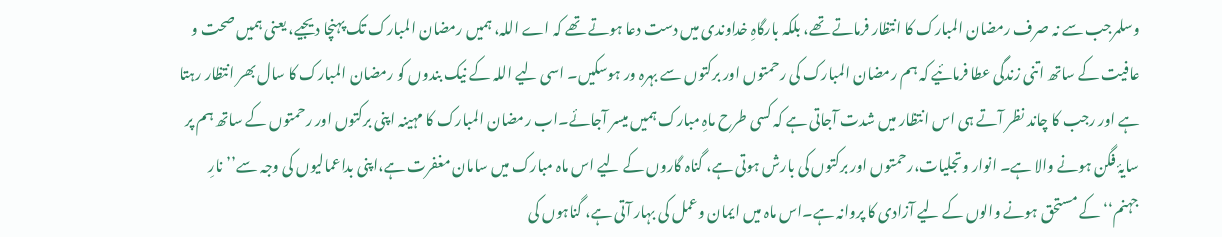وسلمرجب سے نہ صرف رمضان المبارک کا انتظار فرماتے تھے، بلکہ بارگاہِ خداوندی میں دست دعا ہوتے تھے کہ اے اللہ، ہمیں رمضان المبارک تک پہنچا دیجیے، یعنی ہمیں صحت و عافیت کے ساتھ اتنی زندگی عطا فرمائیے کہ ہم رمضان المبارک کی رحمتوں اور برکتوں سے بہرہ ور ہوسکیں۔ اسی لیے اللہ کے نیک بندوں کو رمضان المبارک کا سال بھر انتظار رہتا ہے اور رجب کا چاند نظر آتے ہی اس انتظار میں شدت آجاتی ہے کہ کسی طرح ماہِ مبارک ہمیں میسر آجائے۔اب رمضان المبارک کا مہینہ اپنی برکتوں اور رحمتوں کے ساتھ ہم پر سایۂ فگن ہونے والا ہے۔ انوار وتجلیات،رحمتوں اور برکتوں کی بارش ہوتی ہے، گناہ گاروں کے لیے اس ماہ مبارک میں سامان مغفرت ہے،اپنی بداعمالیوں کی وجہ سے’’نارِ جہنم‘‘ کے مستحق ہونے والوں کے لیے آزادی کا پروانہ ہے۔اس ماہ میں ایمان وعمل کی بہار آتی ہے، گناہوں کی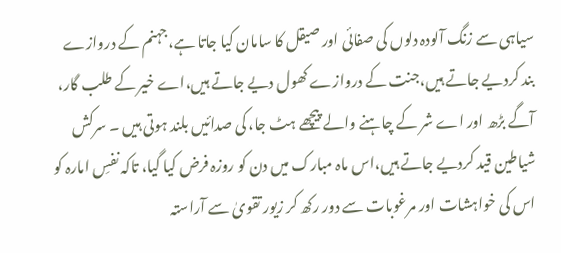سیاہی سے زنگ آلودہ دلوں کی صفائی اور صیقل کا سامان کیا جاتا ہے،جہنم کے دروازے بند کردیے جاتے ہیں،جنت کے دروازے کھول دیے جاتے ہیں،اے خیر کے طلب گار، آگے بڑھ اور اے شر کے چاہنے والے پیچھے ہٹ جا، کی صدائیں بلند ہوتی ہیں ۔ سرکش شیاطین قید کردیے جاتے ہیں،اس ماہ مبارک میں دن کو روزہ فرض کیا گیا، تاکہ نفسِ امارہ کو اس کی خواہشات اور مرغوبات سے دور رکھ کر زیور تقویٰ سے آراستہ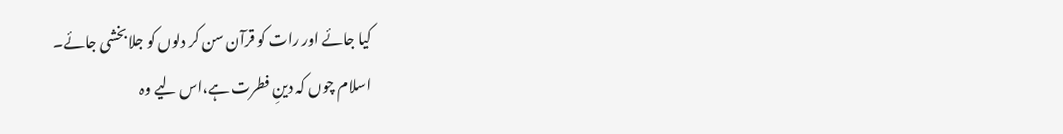کیا جائے اور رات کو قرآن سن کر دلوں کو جلابخشی جائے۔
اسلام چوں کہ دینِ فطرت ہے،اس لیے وہ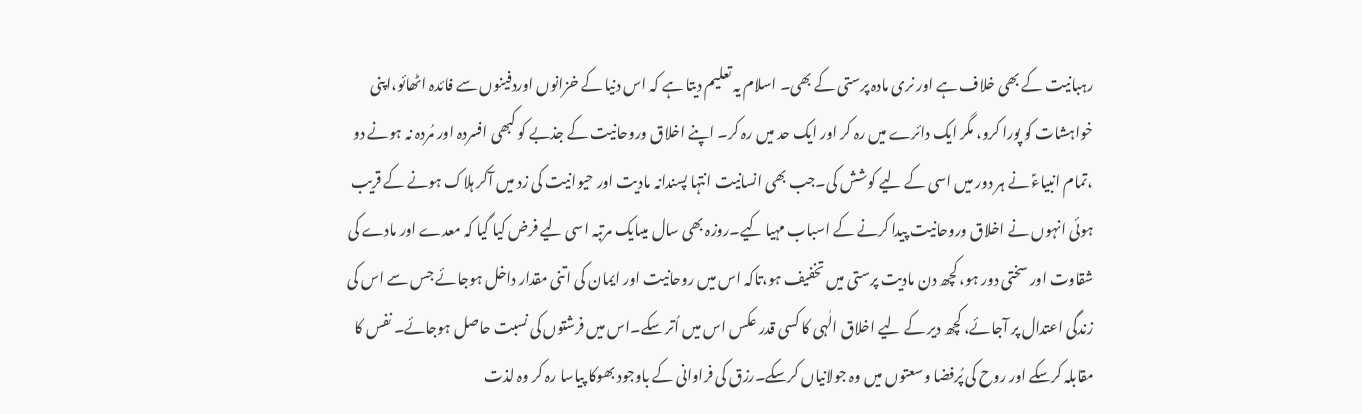رہبانیت کے بھی خلاف ہے اور نری مادہ پرستی کے بھی۔ اسلام یہ تعلیم دیتا ہے کہ اس دنیا کے خزانوں اوردفینوں سے فائدہ اٹھائو،اپنی خواہشات کو پورا کرو، مگر ایک دائرے میں رہ کر اور ایک حد میں رہ کر۔ اپنے اخلاق وروحانیت کے جذبے کو کبھی افسردہ اور مُردہ نہ ہونے دو ،تمام انبیاءؑ نے ہر دور میں اسی کے لیے کوشش کی۔جب بھی انسانیت انتہا پسندانہ مادیت اور حیوانیت کی زد میں آکر ہلاک ہونے کے قریب ہوئی انہوں نے اخلاق وروحانیت پیدا کرنے کے اسباب مہیا کیے۔روزہ بھی سال میںایک مرتبہ اسی لیے فرض کیا گیا کہ معدے اور مادے کی شقاوت اور سختی دور ہو، کچھ دن مادیت پرستی میں تخفیف ہو،تاکہ اس میں روحانیت اور ایمان کی اتنی مقدار داخل ہوجائے جس سے اس کی زندگی اعتدال پر آجائے، کچھ دیر کے لیے اخلاق الٰہی کا کسی قدر عکس اس میں اُتر سکے۔اس میں فرشتوں کی نسبت حاصل ہوجائے۔ نفس کا مقابلہ کرسکے اور روح کی پُرفضا وسعتوں میں وہ جولانیاں کرسکے۔رزق کی فراوانی کے باوجود بھوکا پیاسا رہ کر وہ لذت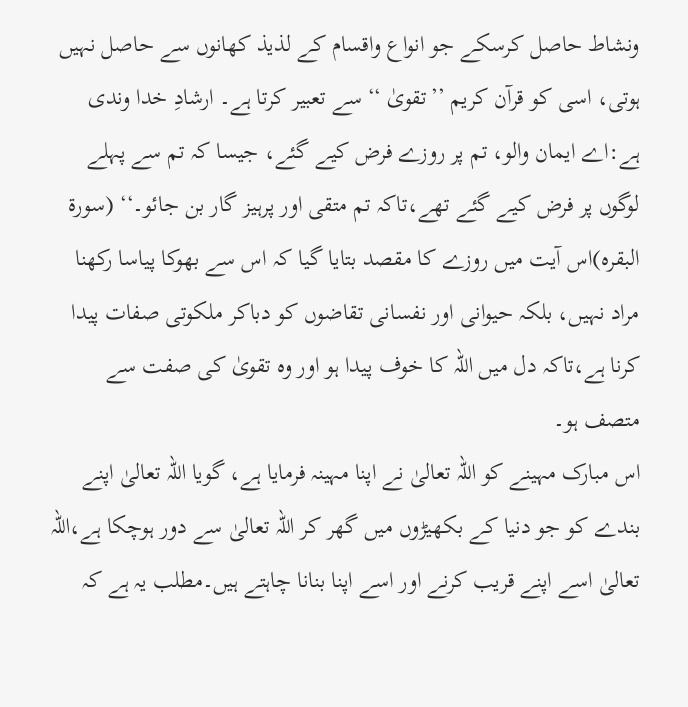ونشاط حاصل کرسکے جو انواع واقسام کے لذیذ کھانوں سے حاصل نہیں ہوتی، اسی کو قرآن کریم ’’تقویٰ ‘‘ سے تعبیر کرتا ہے۔ ارشادِ خدا وندی ہے:اے ایمان والو، تم پر روزے فرض کیے گئے، جیسا کہ تم سے پہلے لوگوں پر فرض کیے گئے تھے،تاکہ تم متقی اور پرہیز گار بن جائو۔‘‘ (سورۃ البقرہ)اس آیت میں روزے کا مقصد بتایا گیا کہ اس سے بھوکا پیاسا رکھنا مراد نہیں، بلکہ حیوانی اور نفسانی تقاضوں کو دباکر ملکوتی صفات پیدا کرنا ہے،تاکہ دل میں اللہ کا خوف پیدا ہو اور وہ تقویٰ کی صفت سے متصف ہو۔
اس مبارک مہینے کو اللہ تعالیٰ نے اپنا مہینہ فرمایا ہے، گویا اللہ تعالیٰ اپنے بندے کو جو دنیا کے بکھیڑوں میں گھر کر اللہ تعالیٰ سے دور ہوچکا ہے،اللہ تعالیٰ اسے اپنے قریب کرنے اور اسے اپنا بنانا چاہتے ہیں۔مطلب یہ ہے کہ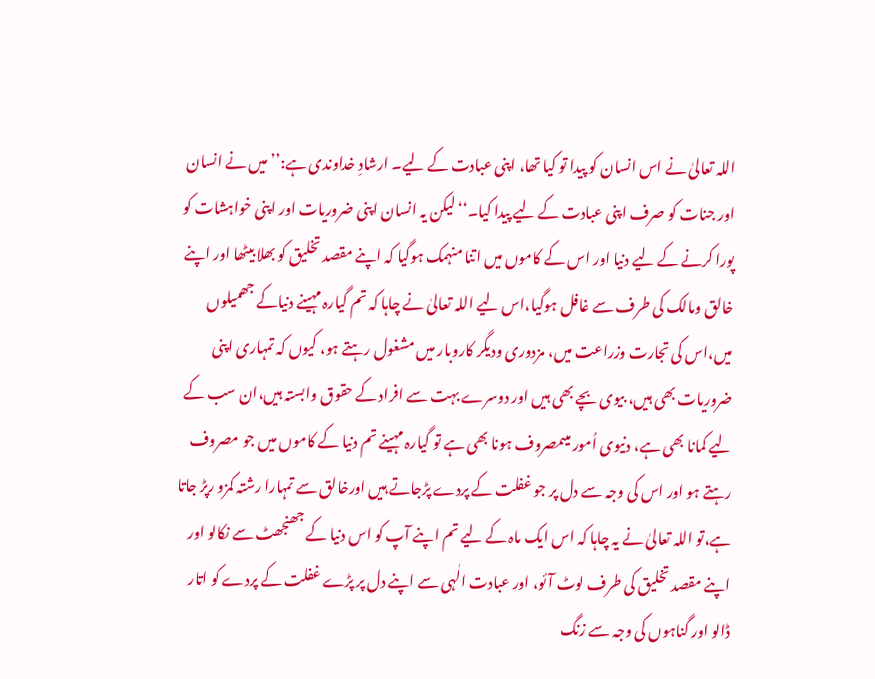اللہ تعالیٰ نے اس انسان کو پیدا تو کیا تھا، اپنی عبادت کے لیے۔ ارشادِ خداوندی ہے:’’ میں نے انسان اور جنات کو صرف اپنی عبادت کے لیے پیدا کیا۔‘‘لیکن یہ انسان اپنی ضروریات اور اپنی خواہشات کو پورا کرنے کے لیے دنیا اور اس کے کاموں میں اتنا منہمک ہوگیا کہ اپنے مقصد تخلیق کو بھلا بیٹھا اور اپنے خالق ومالک کی طرف سے غافل ہوگیا،اس لیے اللہ تعالیٰ نے چاہا کہ تم گیارہ مہینے دنیاکے جھمیلوں میں،اس کی تجارت وزراعت میں، مزدوری ودیگر کاروبار میں مشغول رہتے ہو، کیوں کہ تمہاری اپنی ضروریات بھی ہیں، بیوی بچے بھی ہیں اور دوسرے بہت سے افراد کے حقوق وابستہ ہیں،ان سب کے لیے کمانا بھی ہے، دنیوی اُمور میںمصروف ہونا بھی ہے تو گیارہ مہینے تم دنیا کے کاموں میں جو مصروف رہتے ہو اور اس کی وجہ سے دل پر جو غفلت کے پردے پڑجاتے ہیں اورخالق سے تمہارا رشتہ کمزو رپڑ جاتا ہے،تو اللہ تعالیٰ نے یہ چاہا کہ اس ایک ماہ کے لیے تم اپنے آپ کو اس دنیا کے جھنجھٹ سے نکالو اور اپنے مقصد تخلیق کی طرف لوٹ آئو، اور عبادت الٰہی سے اپنے دل پر پڑے غفلت کے پردے کو اتار ڈالو اور گناہوں کی وجہ سے زنگ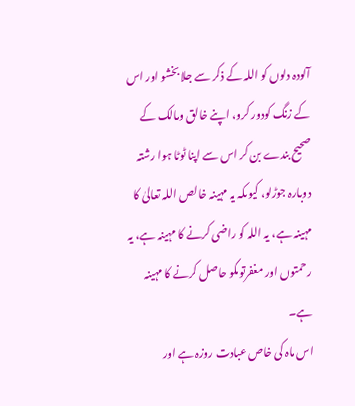آلودہ دلوں کو اللہ کے ذکر سے جلا بخشو اور اس کے زنگ کودور کرو، اپنے خالق ومالک کے صحیح بندے بن کر اس سے اپنا ٹوٹا ہوا رشتہ دوبارہ جوڑلو، کیوںکہ یہ مہینہ خالص اللہ تعالیٰ کا مہینہ ہے، یہ اللہ کو راضی کرنے کا مہینہ ہے، یہ رحمتوں اور مغفرتوںکو حاصل کرنے کا مہینہ ہے۔
اس ماہ کی خاص عبادت روزہ ہے اور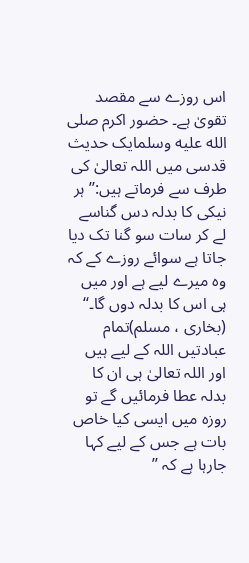اس روزے سے مقصد تقویٰ ہے۔ حضور اکرم صلى الله عليه وسلمایک حدیث قدسی میں اللہ تعالیٰ کی طرف سے فرماتے ہیں:’’ہر نیکی کا بدلہ دس گناسے لے کر سات سو گنا تک دیا جاتا ہے سوائے روزے کے کہ وہ میرے لیے ہے اور میں ہی اس کا بدلہ دوں گا۔‘‘ (بخاری ، مسلم)تمام عبادتیں اللہ کے لیے ہیں اور اللہ تعالیٰ ہی ان کا بدلہ عطا فرمائیں گے تو روزہ میں ایسی کیا خاص بات ہے جس کے لیے کہا جارہا ہے کہ ’’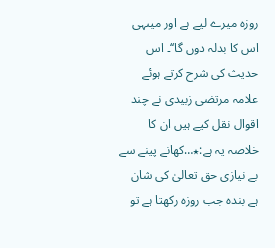روزہ میرے لیے ہے اور میںہی اس کا بدلہ دوں گا‘‘۔ اس حدیث کی شرح کرتے ہوئے علامہ مرتضی زبیدی نے چند اقوال نقل کیے ہیں ان کا خلاصہ یہ ہے:٭…کھانے پینے سے بے نیازی حق تعالیٰ کی شان ہے بندہ جب روزہ رکھتا ہے تو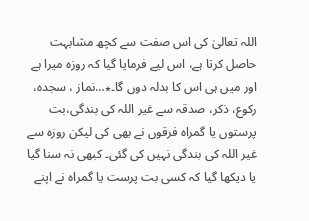اللہ تعالیٰ کی اس صفت سے کچھ مشابہت حاصل کرتا ہے، اس لیے فرمایا گیا کہ روزہ میرا ہے اور میں ہی اس کا بدلہ دوں گا۔٭…نماز ، سجدہ، رکوع، ذکر، صدقہ سے غیر اللہ کی بندگی،بت پرستوں یا گمراہ فرقوں نے بھی کی لیکن روزہ سے غیر اللہ کی بندگی نہیں کی گئی۔ کبھی نہ سنا گیا یا دیکھا گیا کہ کسی بت پرست یا گمراہ نے اپنے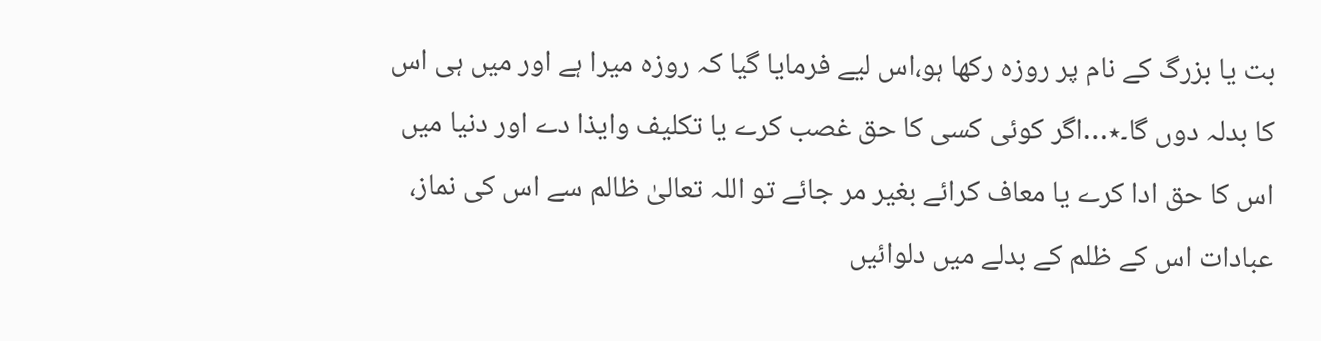بت یا بزرگ کے نام پر روزہ رکھا ہو،اس لیے فرمایا گیا کہ روزہ میرا ہے اور میں ہی اس کا بدلہ دوں گا۔٭…اگر کوئی کسی کا حق غصب کرے یا تکلیف وایذا دے اور دنیا میں اس کا حق ادا کرے یا معاف کرائے بغیر مر جائے تو اللہ تعالیٰ ظالم سے اس کی نماز، عبادات اس کے ظلم کے بدلے میں دلوائیں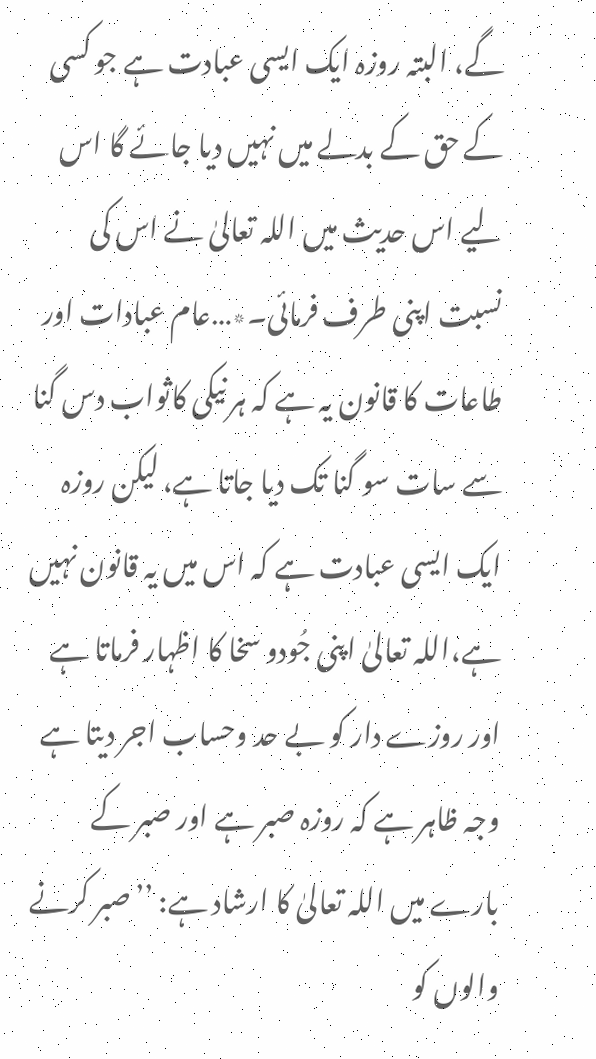گے، البتہ روزہ ایک ایسی عبادت ہے جو کسی کے حق کے بدلے میں نہیں دیا جائے گا اس لیے اس حدیث میں اللہ تعالیٰ نے اس کی نسبت اپنی طرف فرمائی۔٭…عام عبادات اور طاعات کا قانون یہ ہے کہ ہر نیکی کاثواب دس گنا سے سات سو گنا تک دیا جاتا ہے، لیکن روزہ ایک ایسی عبادت ہے کہ اس میں یہ قانون نہیں ہے،اللہ تعالیٰ اپنی جُودو سخا کا اظہار فرماتا ہے اور روزے دار کو بے حد وحساب اجر دیتا ہے وجہ ظاہر ہے کہ روزہ صبر ہے اور صبر کے بارے میں اللہ تعالیٰ کا ارشاد ہے: ’’صبر کرنے والوں کو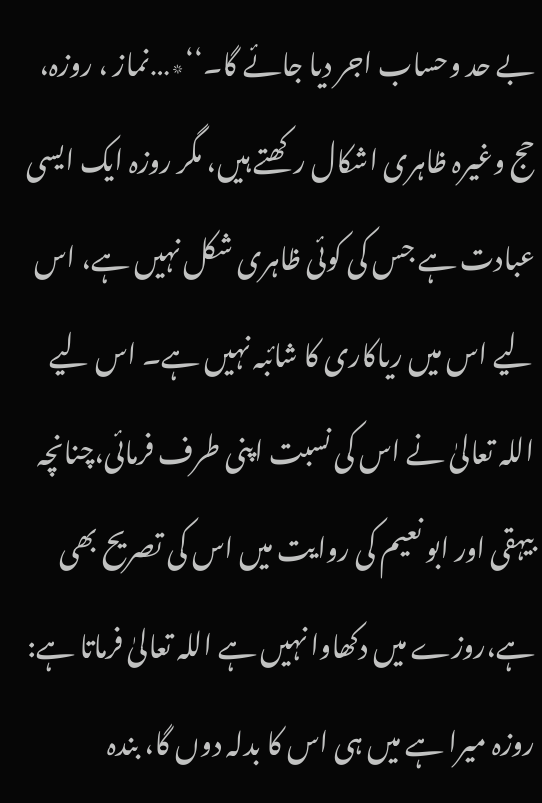بے حد وحساب اجر دیا جائے گا۔‘‘٭…نماز ، روزہ، حج وغیرہ ظاہری اشکال رکھتے ہیں، مگر روزہ ایک ایسی عبادت ہے جس کی کوئی ظاہری شکل نہیں ہے، اس لیے اس میں ریاکاری کا شائبہ نہیں ہے۔ اس لیے اللہ تعالیٰ نے اس کی نسبت اپنی طرف فرمائی،چنانچہ بیہقی اور ابو نعیم کی روایت میں اس کی تصریح بھی ہے،روزے میں دکھاوا نہیں ہے اللہ تعالیٰ فرماتا ہے: روزہ میرا ہے میں ہی اس کا بدلہ دوں گا، بندہ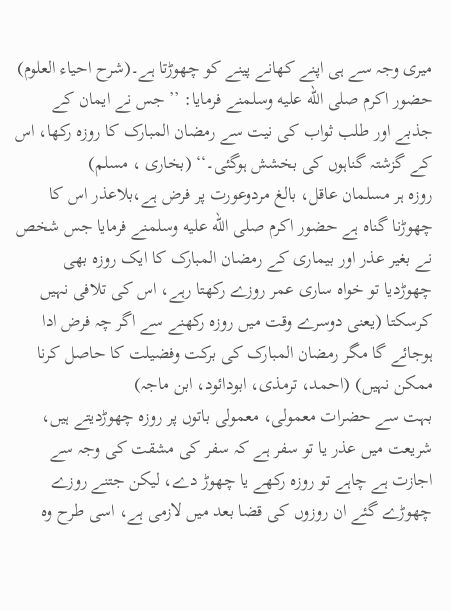میری وجہ سے ہی اپنے کھانے پینے کو چھوڑتا ہے۔(شرح احیاء العلوم)
حضور اکرم صلى الله عليه وسلمنے فرمایا: ’’ جس نے ایمان کے جذبے اور طلب ثواب کی نیت سے رمضان المبارک کا روزہ رکھا، اس کے گزشتہ گناہوں کی بخشش ہوگئی۔‘‘ (بخاری ، مسلم)
روزہ ہر مسلمان عاقل، بالغ مردوعورت پر فرض ہے،بلاعذر اس کا چھوڑنا گناہ ہے حضور اکرم صلى الله عليه وسلمنے فرمایا جس شخص نے بغیر عذر اور بیماری کے رمضان المبارک کا ایک روزہ بھی چھوڑدیا تو خواہ ساری عمر روزے رکھتا رہے، اس کی تلافی نہیں کرسکتا (یعنی دوسرے وقت میں روزہ رکھنے سے اگر چہ فرض ادا ہوجائے گا مگر رمضان المبارک کی برکت وفضیلت کا حاصل کرنا ممکن نہیں) (احمد، ترمذی، ابودائود، ابن ماجہ)
بہت سے حضرات معمولی، معمولی باتوں پر روزہ چھوڑدیتے ہیں، شریعت میں عذر یا تو سفر ہے کہ سفر کی مشقت کی وجہ سے اجازت ہے چاہے تو روزہ رکھے یا چھوڑ دے، لیکن جتنے روزے چھوڑے گئے ان روزوں کی قضا بعد میں لازمی ہے، اسی طرح وہ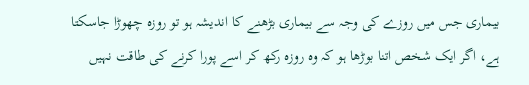بیماری جس میں روزے کی وجہ سے بیماری بڑھنے کا اندیشہ ہو تو روزہ چھوڑا جاسکتا ہے، اگر ایک شخص اتنا بوڑھا ہو کہ وہ روزہ رکھ کر اسے پورا کرنے کی طاقت نہیں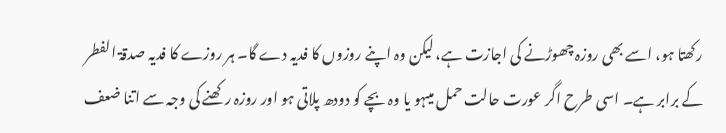رکھتا ہو، اسے بھی روزہ چھوڑنے کی اجازت ہے، لیکن وہ اپنے روزوں کا فدیہ دے گا۔ ہر روزے کا فدیہ صدقۃ الفطر کے برابر ہے۔ اسی طرح اگر عورت حالت حمل میںہو یا وہ بچے کو دودھ پلاتی ہو اور روزہ رکھنے کی وجہ سے اتنا ضعف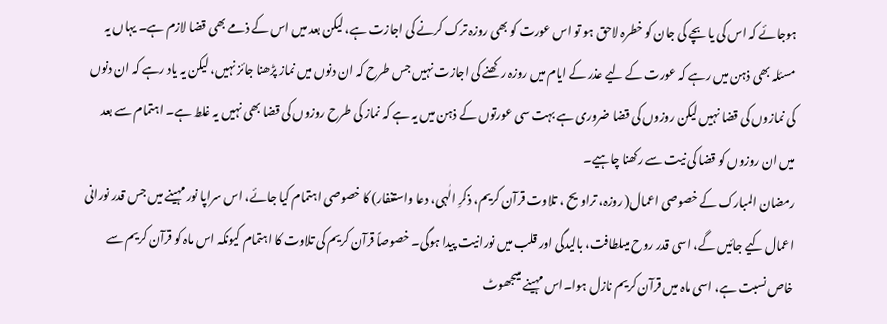ہوجائے کہ اس کی یا بچے کی جان کو خطرہ لاحق ہو تو اس عورت کو بھی روزہ ترک کرنے کی اجازت ہے، لیکن بعد میں اس کے ذمے بھی قضا لازم ہے۔ یہاں یہ مسئلہ بھی ذہن میں رہے کہ عورت کے لیے عذر کے ایام میں روزہ رکھنے کی اجازت نہیں جس طرح کہ ان دنوں میں نماز پڑھنا جائز نہیں، لیکن یہ یاد رہے کہ ان دنوں کی نمازوں کی قضا نہیں لیکن روزوں کی قضا ضروری ہے بہت سی عورتوں کے ذہن میں یہ ہے کہ نماز کی طرح روزوں کی قضا بھی نہیں یہ غلط ہے۔ اہتمام سے بعد میں ان روزوں کو قضا کی نیت سے رکھنا چاہیے۔
رمضان المبارک کے خصوصی اعمال( روزہ، تراویح ، تلاوت قرآن کریم، ذکرِ الٰہی، دعا واستغفار) کا خصوصی اہتمام کیا جائے، اس سراپا نور مہینے میں جس قدر نورانی اعمال کیے جائیں گے، اسی قدر روح میںلطافت، بالیدگی اور قلب میں نورانیت پیدا ہوگی۔ خصوصاً قرآن کریم کی تلاوت کا اہتمام کیونکہ اس ماہ کو قرآن کریم سے خاص نسبت ہے، اسی ماہ میں قرآن کریم نازل ہوا۔اس مہینے میںجھوٹ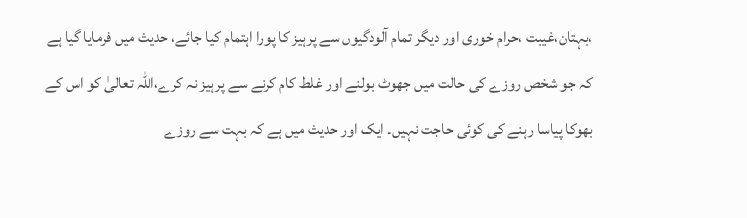،بہتان،غیبت ،حرام خوری اور دیگر تمام آلودگیوں سے پرہیز کا پورا اہتمام کیا جائے، حدیث میں فرمایا گیا ہے کہ جو شخص روزے کی حالت میں جھوٹ بولنے اور غلط کام کرنے سے پرہیز نہ کرے،اللہ تعالیٰ کو اس کے بھوکا پیاسا رہنے کی کوئی حاجت نہیں۔ ایک اور حدیث میں ہے کہ بہت سے روزے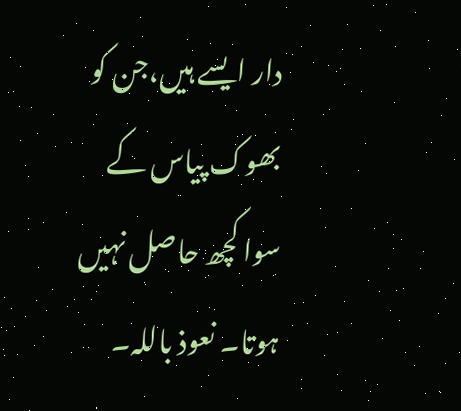دار ایسے ہیں،جن کو بھوک پیاس کے سوا کچھ حاصل نہیں ہوتا۔ نعوذ باللہ۔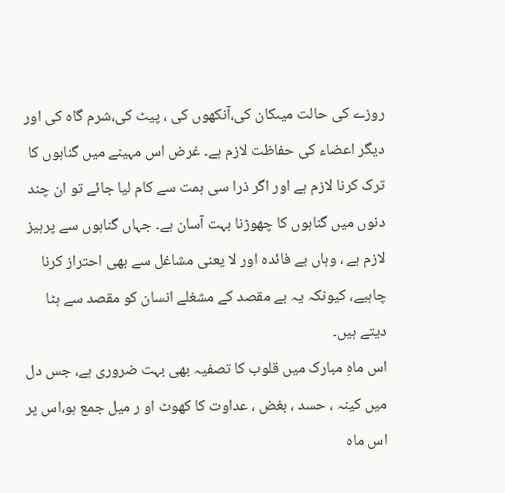روزے کی حالت میںکان کی،آنکھوں کی ، پیٹ کی،شرم گاہ کی اور دیگر اعضاء کی حفاظت لازم ہے۔ غرض اس مہینے میں گناہوں کا ترک کرنا لازم ہے اور اگر ذرا سی ہمت سے کام لیا جائے تو ان چند دنوں میں گناہوں کا چھوڑنا بہت آسان ہے۔ جہاں گناہوں سے پرہیز لازم ہے ، وہاں بے فائدہ اور لا یعنی مشاغل سے بھی احتراز کرنا چاہیے، کیونکہ یہ بے مقصد کے مشغلے انسان کو مقصد سے ہٹا دیتے ہیں۔
اس ماہِ مبارک میں قلوب کا تصفیہ بھی بہت ضروری ہے، جس دل میں کینہ ، حسد ، بغض ، عداوت کا کھوٹ او ر میل جمع ہو،اس پر اس ماہ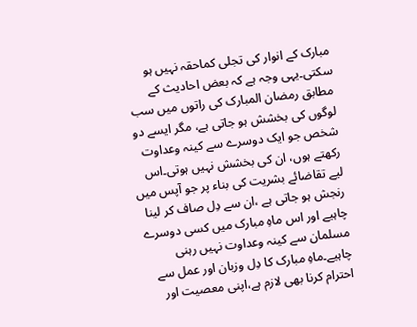مبارک کے انوار کی تجلی کماحقہ نہیں ہو سکتی۔یہی وجہ ہے کہ بعض احادیث کے مطابق رمضان المبارک کی راتوں میں سب لوگوں کی بخشش ہو جاتی ہے، مگر ایسے دو شخص جو ایک دوسرے سے کینہ وعداوت رکھتے ہوں، ان کی بخشش نہیں ہوتی۔اس لیے تقاضائے بشریت کی بناء پر جو آپس میں رنجش ہو جاتی ہے ،ان سے دِل صاف کر لینا چاہیے اور اس ماہِ مبارک میں کسی دوسرے مسلمان سے کینہ وعداوت نہیں رہنی چاہیے۔ماہِ مبارک کا دِل وزبان اور عمل سے احترام کرنا بھی لازم ہے،اپنی معصیت اور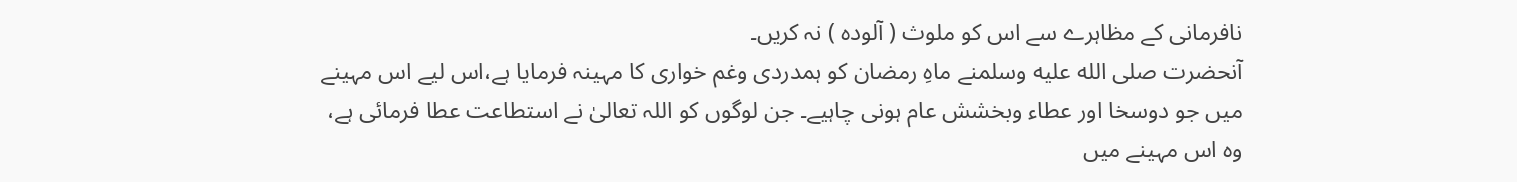نافرمانی کے مظاہرے سے اس کو ملوث ( آلودہ ) نہ کریں۔
آنحضرت صلى الله عليه وسلمنے ماہِ رمضان کو ہمدردی وغم خواری کا مہینہ فرمایا ہے،اس لیے اس مہینے میں جو دوسخا اور عطاء وبخشش عام ہونی چاہیے۔ جن لوگوں کو اللہ تعالیٰ نے استطاعت عطا فرمائی ہے، وہ اس مہینے میں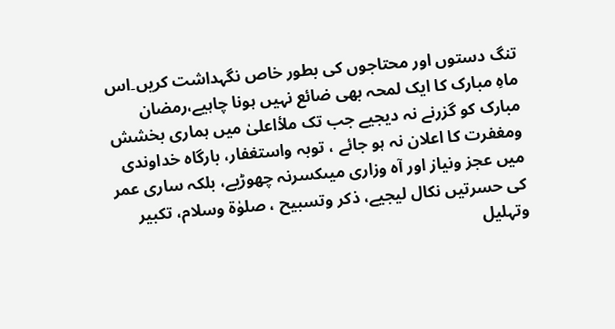تنگ دستوں اور محتاجوں کی بطور خاص نگہداشت کریں۔اس ماہِ مبارک کا ایک لمحہ بھی ضائع نہیں ہونا چاہیے،رمضان مبارک کو گزرنے نہ دیجیے جب تک ملأاعلیٰ میں ہماری بخشش ومغفرت کا اعلان نہ ہو جائے ، توبہ واستغفار، بارگاہ خداوندی میں عجز ونیاز اور آہ وزاری میںکسرنہ چھوڑیے، بلکہ ساری عمر کی حسرتیں نکال لیجیے، ذکر وتسبیح ، صلوٰۃ وسلام، تکبیر وتہلیل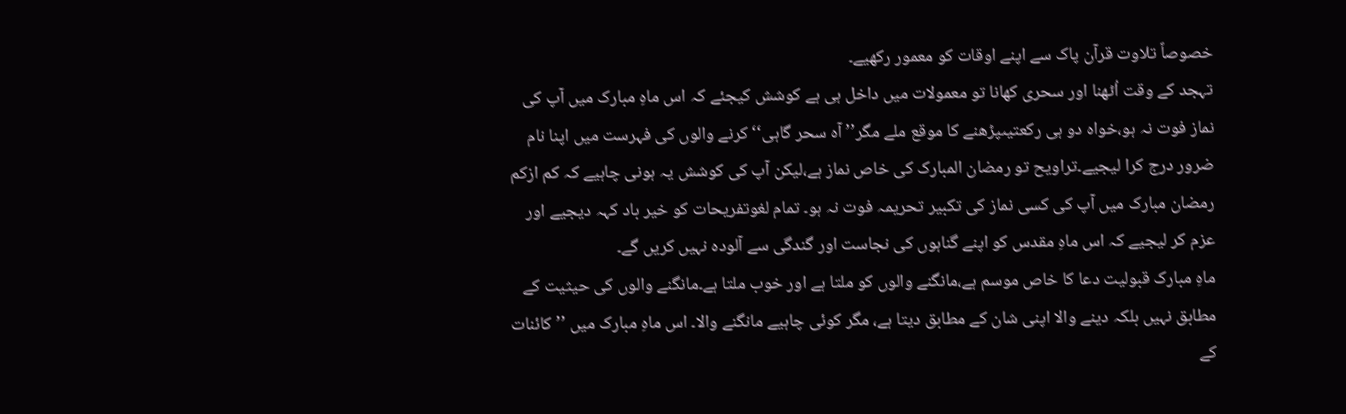خصوصاً تلاوت قرآن پاک سے اپنے اوقات کو معمور رکھیے۔
تہجد کے وقت اُٹھنا اور سحری کھانا تو معمولات میں داخل ہی ہے کوشش کیجئے کہ اس ماہِ مبارک میں آپ کی نماز فوت نہ ہو،خواہ دو ہی رکعتیںپڑھنے کا موقع ملے مگر’’ آہ سحر گاہی‘‘ کرنے والوں کی فہرست میں اپنا نام ضرور درج کرا لیجیے۔تراویح تو رمضان المبارک کی خاص نماز ہے،لیکن آپ کی کوشش یہ ہونی چاہیے کہ کم ازکم رمضان مبارک میں آپ کی کسی نماز کی تکبیر تحریمہ فوت نہ ہو۔ تمام لغوتفریحات کو خیر باد کہہ دیجیے اور عزم کر لیجیے کہ اس ماہِ مقدس کو اپنے گناہوں کی نجاست اور گندگی سے آلودہ نہیں کریں گے۔
ماہِ مبارک قبولیت دعا کا خاص موسم ہے،مانگنے والوں کو ملتا ہے اور خوب ملتا ہے۔مانگنے والوں کی حیثیت کے مطابق نہیں بلکہ دینے والا اپنی شان کے مطابق دیتا ہے، مگر کوئی چاہیے مانگنے والا۔ اس ماہِ مبارک میں ’’ کائنات کے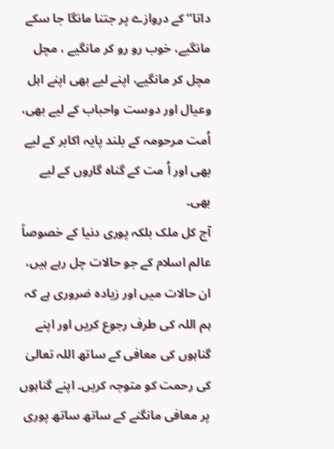داتا‘‘ کے دروازے پر جتنا مانگا جا سکے مانگیے، خوب رو رو کر مانگیے ، مچل مچل کر مانگیے، اپنے لیے بھی اپنے اہل وعیال اور دوست واحباب کے لیے بھی، اُمت مرحومہ کے بلند پایہ اکابر کے لیے بھی اور اُ مت کے گناہ گاروں کے لیے بھی۔
آج کل ملک بلکہ پوری دنیا کے خصوصاً عالم اسلام کے جو حالات چل رہے ہیں، ان حالات میں اور زیادہ ضروری ہے کہ ہم اللہ کی طرف رجوع کریں اور اپنے گناہوں کی معافی کے ساتھ اللہ تعالیٰ کی رحمت کو متوجہ کریں۔ اپنے گناہوں پر معافی مانگنے کے ساتھ ساتھ پوری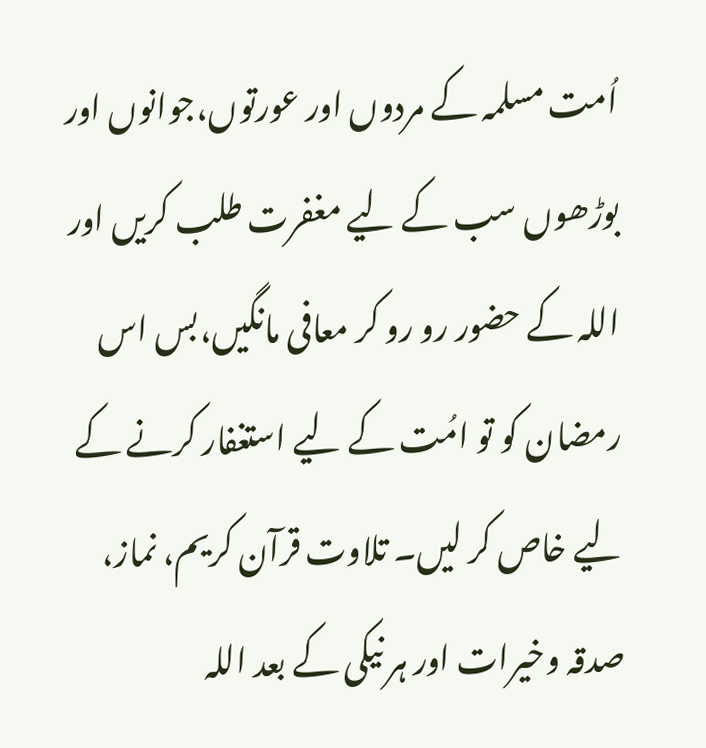اُمت مسلمہ کے مردوں اور عورتوں،جوانوں اور بوڑھوں سب کے لیے مغفرت طلب کریں اور اللہ کے حضور رو رو کر معافی مانگیں،بس اس رمضان کو تو امُت کے لیے استغفار کرنے کے لیے خاص کر لیں۔ تلاوت قرآن کریم، نماز، صدقہ وخیرات اور ہر نیکی کے بعد اللہ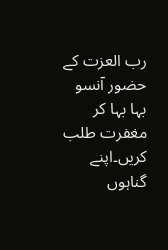رب العزت کے حضور آنسو بہا بہا کر مغفرت طلب کریں۔اپنے گناہوں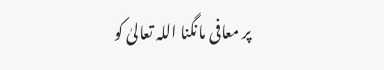پر معافی مانگنا اللہ تعالیٰ کو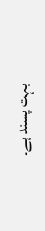بہت پسند ہے۔